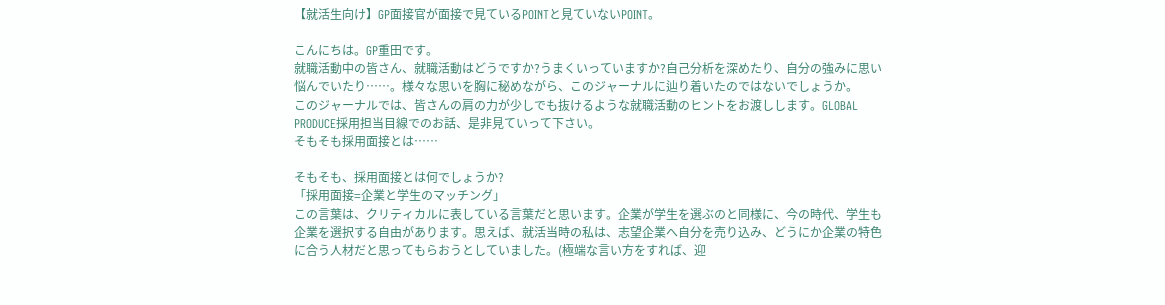【就活生向け】GP面接官が面接で見ているPOINTと見ていないPOINT。

こんにちは。GP重田です。
就職活動中の皆さん、就職活動はどうですか?うまくいっていますか?自己分析を深めたり、自分の強みに思い悩んでいたり……。様々な思いを胸に秘めながら、このジャーナルに辿り着いたのではないでしょうか。
このジャーナルでは、皆さんの肩の力が少しでも抜けるような就職活動のヒントをお渡しします。GLOBAL PRODUCE採用担当目線でのお話、是非見ていって下さい。
そもそも採用面接とは……

そもそも、採用面接とは何でしょうか?
「採用面接=企業と学生のマッチング」
この言葉は、クリティカルに表している言葉だと思います。企業が学生を選ぶのと同様に、今の時代、学生も企業を選択する自由があります。思えば、就活当時の私は、志望企業へ自分を売り込み、どうにか企業の特色に合う人材だと思ってもらおうとしていました。(極端な言い方をすれば、迎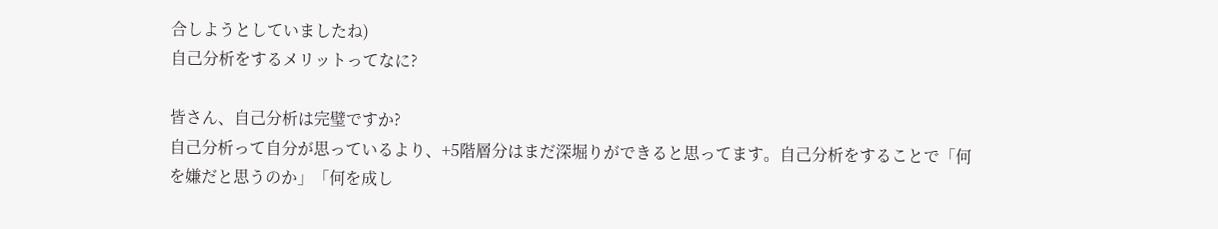合しようとしていましたね)
自己分析をするメリットってなに?

皆さん、自己分析は完璧ですか?
自己分析って自分が思っているより、+5階層分はまだ深堀りができると思ってます。自己分析をすることで「何を嫌だと思うのか」「何を成し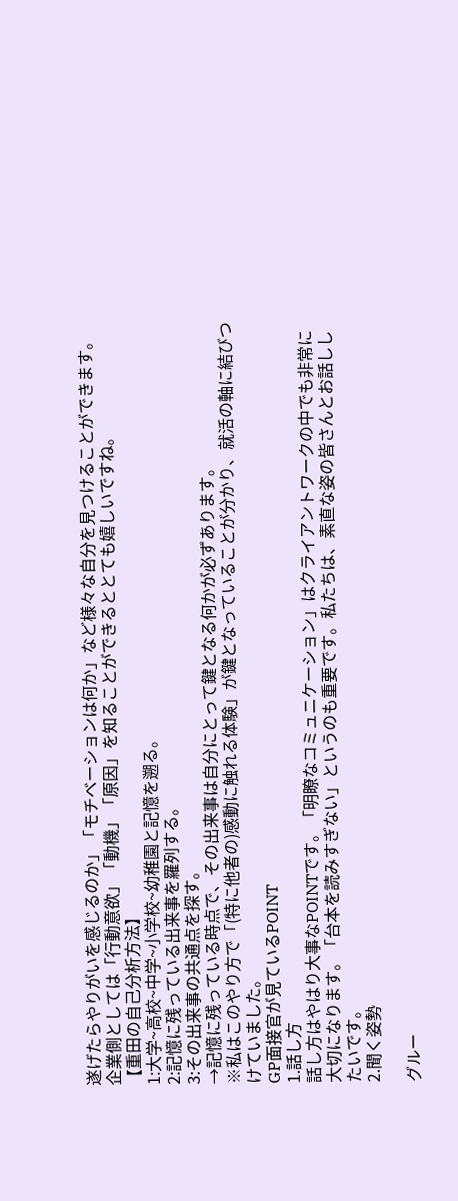遂げたらやりがいを感じるのか」「モチベーションは何か」など様々な自分を見つけることができます。
企業側としては「行動意欲」「動機」「原因」を知ることができるととても嬉しいですね。
【重田の自己分析方法】
1:大学~高校~中学~小学校~幼稚園と記憶を遡る。
2:記憶に残っている出来事を羅列する。
3:その出来事の共通点を探す。
→記憶に残っている時点で、その出来事は自分にとって鍵となる何かが必ずあります。
※私はこのやり方で「(特に他者の)感動に触れる体験」が鍵となっていることが分かり、就活の軸に結びつけていました。
GP面接官が見ているPOINT
1.話し方
話し方はやはり大事なPOINTです。「明瞭なコミュニケーション」はクライアントワークの中でも非常に大切になります。「台本を読みすぎない」というのも重要です。私たちは、素直な姿の皆さんとお話ししたいです。
2.聞く姿勢

グルー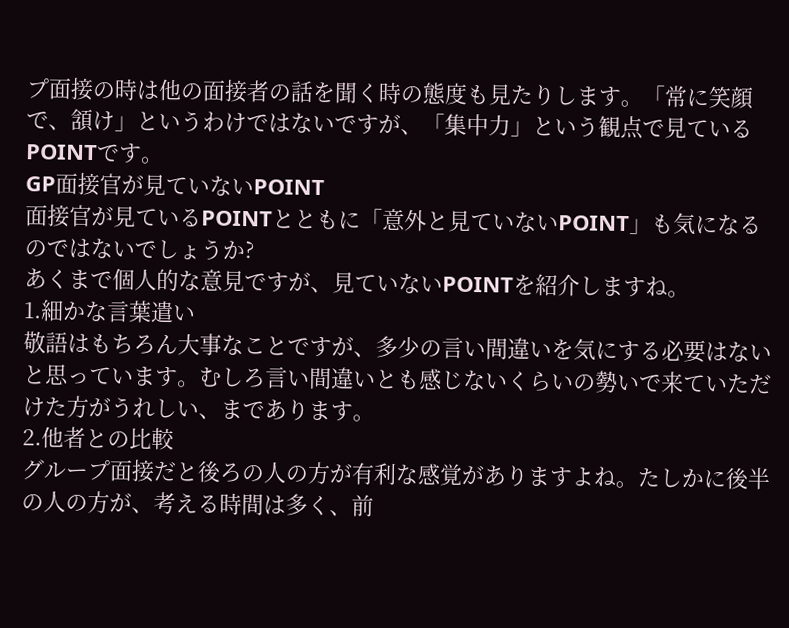プ面接の時は他の面接者の話を聞く時の態度も見たりします。「常に笑顔で、頷け」というわけではないですが、「集中力」という観点で見ているPOINTです。
GP面接官が見ていないPOINT
面接官が見ているPOINTとともに「意外と見ていないPOINT」も気になるのではないでしょうか?
あくまで個人的な意見ですが、見ていないPOINTを紹介しますね。
1.細かな言葉遣い
敬語はもちろん大事なことですが、多少の言い間違いを気にする必要はないと思っています。むしろ言い間違いとも感じないくらいの勢いで来ていただけた方がうれしい、まであります。
2.他者との比較
グループ面接だと後ろの人の方が有利な感覚がありますよね。たしかに後半の人の方が、考える時間は多く、前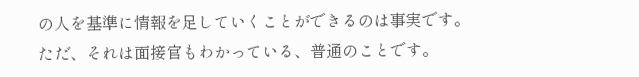の人を基準に情報を足していくことができるのは事実です。
ただ、それは面接官もわかっている、普通のことです。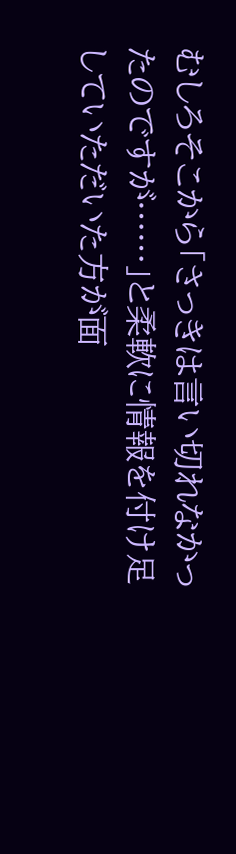むしろそこから「さっきは言い切れなかったのですが……」と柔軟に情報を付け足していただいた方が面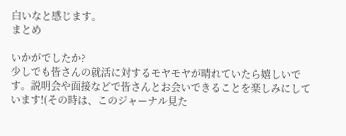白いなと感じます。
まとめ

いかがでしたか?
少しでも皆さんの就活に対するモヤモヤが晴れていたら嬉しいです。説明会や面接などで皆さんとお会いできることを楽しみにしています!(その時は、このジャーナル見た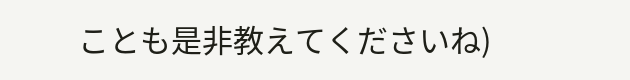ことも是非教えてくださいね)